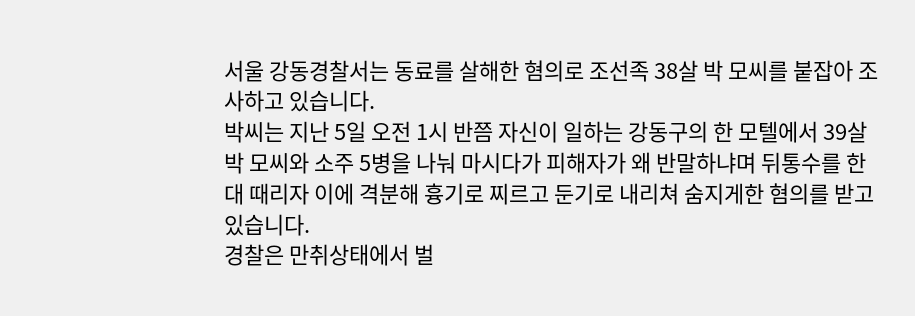서울 강동경찰서는 동료를 살해한 혐의로 조선족 38살 박 모씨를 붙잡아 조사하고 있습니다.
박씨는 지난 5일 오전 1시 반쯤 자신이 일하는 강동구의 한 모텔에서 39살 박 모씨와 소주 5병을 나눠 마시다가 피해자가 왜 반말하냐며 뒤통수를 한 대 때리자 이에 격분해 흉기로 찌르고 둔기로 내리쳐 숨지게한 혐의를 받고 있습니다.
경찰은 만취상태에서 벌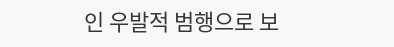인 우발적 범행으로 보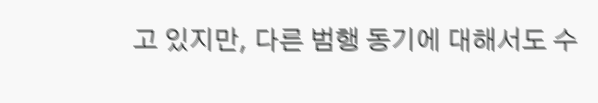고 있지만, 다른 범행 동기에 대해서도 수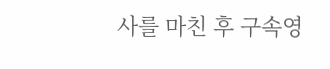사를 마친 후 구속영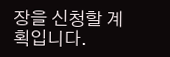장을 신청할 계획입니다.